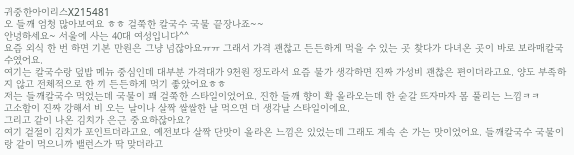귀중한아이리스X215481
오 들깨 엄청 많아보여요 ㅎㅎ 걸쭉한 칼국수 국물 끝장나죠~~
안녕하세요~ 서울에 사는 40대 여성입니다^^
요즘 외식 한 번 하면 기본 만원은 그냥 넘잖아요ㅠㅠ 그래서 가격 괜찮고 든든하게 먹을 수 있는 곳 찾다가 다녀온 곳이 바로 보라매칼국수였어요.
여기는 칼국수랑 덮밥 메뉴 중심인데 대부분 가격대가 9천원 정도라서 요즘 물가 생각하면 진짜 가성비 괜찮은 편이더라고요. 양도 부족하지 않고 전체적으로 한 끼 든든하게 먹기 좋았어요ㅎㅎ
저는 들깨칼국수 먹었는데 국물이 꽤 걸쭉한 스타일이었어요. 진한 들깨 향이 확 올라오는데 한 숟갈 뜨자마자 몸 풀리는 느낌ㅋㅋ
고소함이 진짜 강해서 비 오는 날이나 살짝 쌀쌀한 날 먹으면 더 생각날 스타일이에요.
그리고 같이 나온 김치가 은근 중요하잖아요?
여기 겉절이 김치가 포인트더라고요. 예전보다 살짝 단맛이 올라온 느낌은 있었는데 그래도 계속 손 가는 맛이었어요. 들깨칼국수 국물이랑 같이 먹으니까 밸런스가 딱 맞더라고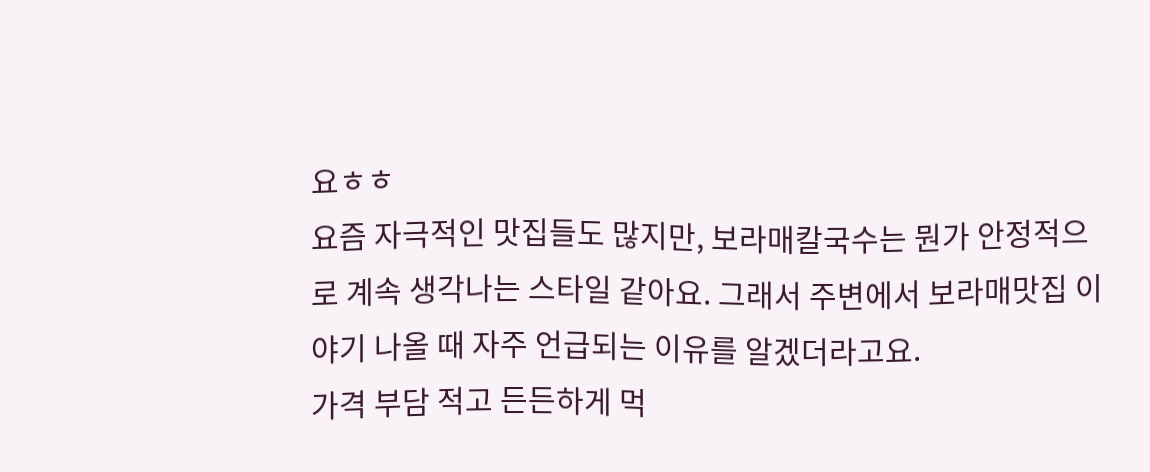요ㅎㅎ
요즘 자극적인 맛집들도 많지만, 보라매칼국수는 뭔가 안정적으로 계속 생각나는 스타일 같아요. 그래서 주변에서 보라매맛집 이야기 나올 때 자주 언급되는 이유를 알겠더라고요.
가격 부담 적고 든든하게 먹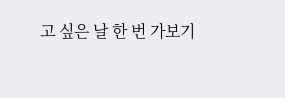고 싶은 날 한 번 가보기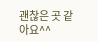괜찮은 곳 같아요^^